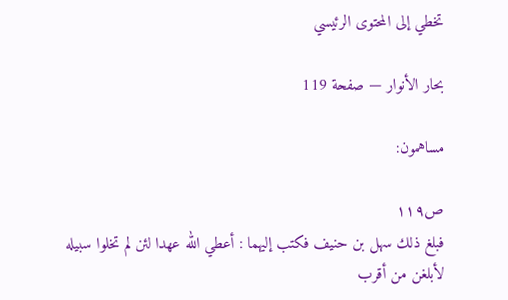تخطي إلى المحتوى الرئيسي

بحار الأنوار — صفحة 119

مساهمون:

ص١١٩
فبلغ ذلك سهل بن حنيف فكتب إليهما : أعطي الله عهدا لئن لم تخلوا سبيله لأبلغن من أقرب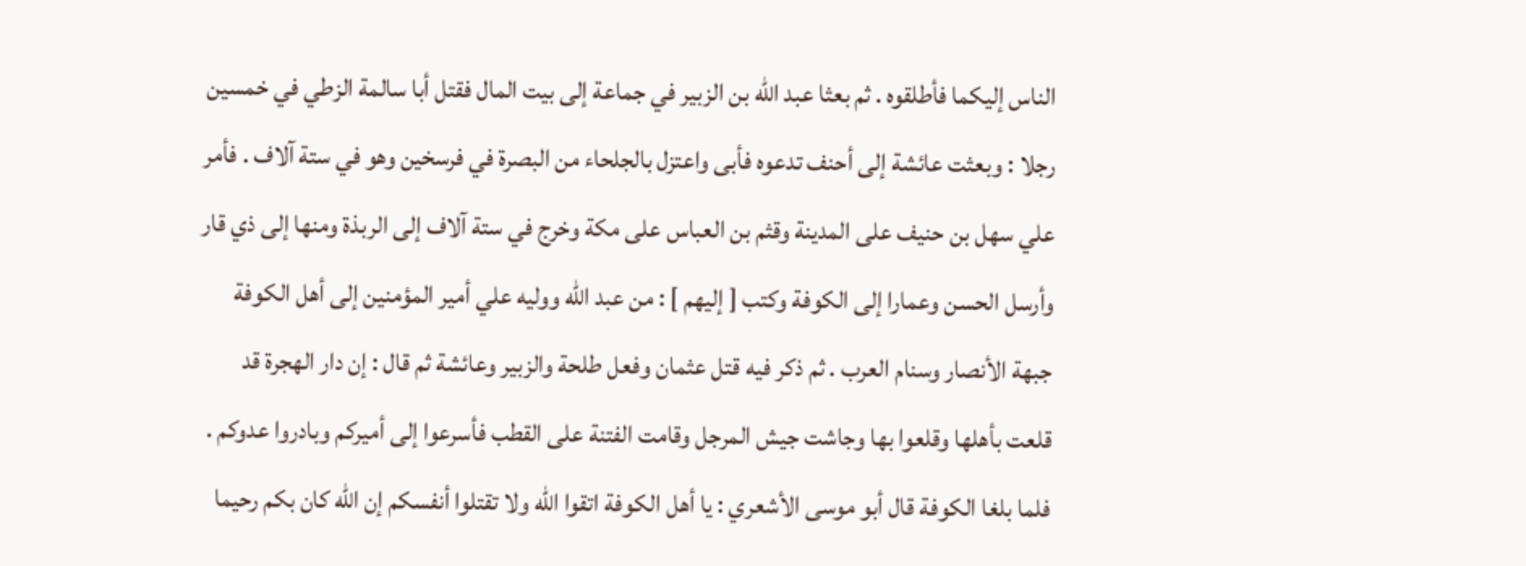الناس إليكما فأطلقوه . ثم بعثا عبد الله بن الزبير في جماعة إلى بيت المال فقتل أبا سالمة الزطي في خمسين رجلا : وبعثت عائشة إلى أحنف تدعوه فأبى واعتزل بالجلحاء من البصرة في فرسخين وهو في ستة آلاف . فأمر علي سهل بن حنيف على المدينة وقثم بن العباس على مكة وخرج في ستة آلاف إلى الربذة ومنها إلى ذي قار وأرسل الحسن وعمارا إلى الكوفة وكتب [ إليهم ] : من عبد الله ووليه علي أمير المؤمنين إلى أهل الكوفة جبهة الأنصار وسنام العرب . ثم ذكر فيه قتل عثمان وفعل طلحة والزبير وعائشة ثم قال : إن دار الهجرة قد قلعت بأهلها وقلعوا بها وجاشت جيش المرجل وقامت الفتنة على القطب فأسرعوا إلى أميركم وبادروا عدوكم . فلما بلغا الكوفة قال أبو موسى الأشعري : يا أهل الكوفة اتقوا الله ولا تقتلوا أنفسكم إن الله كان بكم رحيما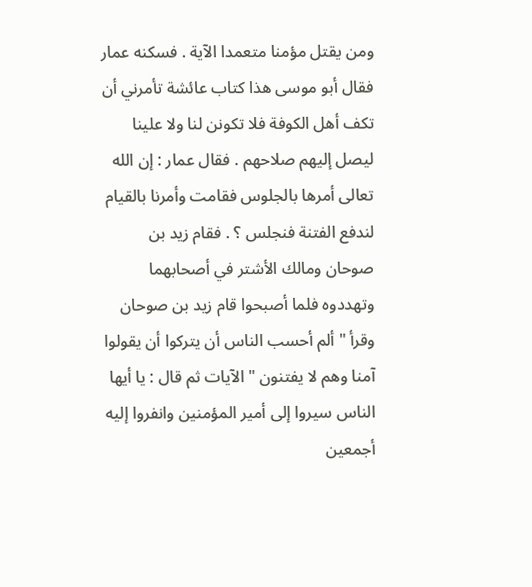ومن يقتل مؤمنا متعمدا الآية . فسكنه عمار فقال أبو موسى هذا كتاب عائشة تأمرني أن تكف أهل الكوفة فلا تكونن لنا ولا علينا ليصل إليهم صلاحهم . فقال عمار : إن الله تعالى أمرها بالجلوس فقامت وأمرنا بالقيام لندفع الفتنة فنجلس ؟ . فقام زيد بن صوحان ومالك الأشتر في أصحابهما وتهددوه فلما أصبحوا قام زيد بن صوحان وقرأ " ألم أحسب الناس أن يتركوا أن يقولوا آمنا وهم لا يفتنون " الآيات ثم قال : يا أيها الناس سيروا إلى أمير المؤمنين وانفروا إليه أجمعين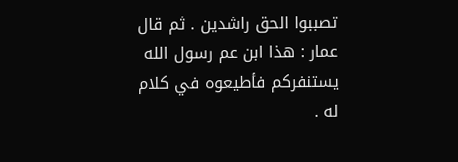تصببوا الحق راشدين . ثم قال عمار : هذا ابن عم رسول الله يستنفركم فأطيعوه في كلام له .